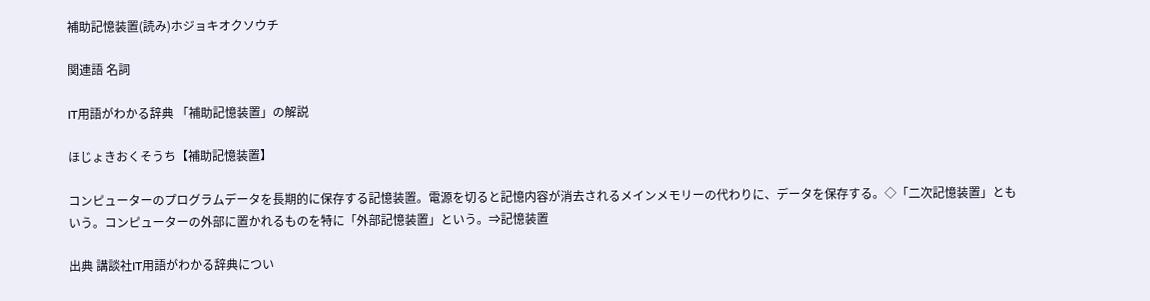補助記憶装置(読み)ホジョキオクソウチ

関連語 名詞

IT用語がわかる辞典 「補助記憶装置」の解説

ほじょきおくそうち【補助記憶装置】

コンピューターのプログラムデータを長期的に保存する記憶装置。電源を切ると記憶内容が消去されるメインメモリーの代わりに、データを保存する。◇「二次記憶装置」ともいう。コンピューターの外部に置かれるものを特に「外部記憶装置」という。⇒記憶装置

出典 講談社IT用語がわかる辞典につい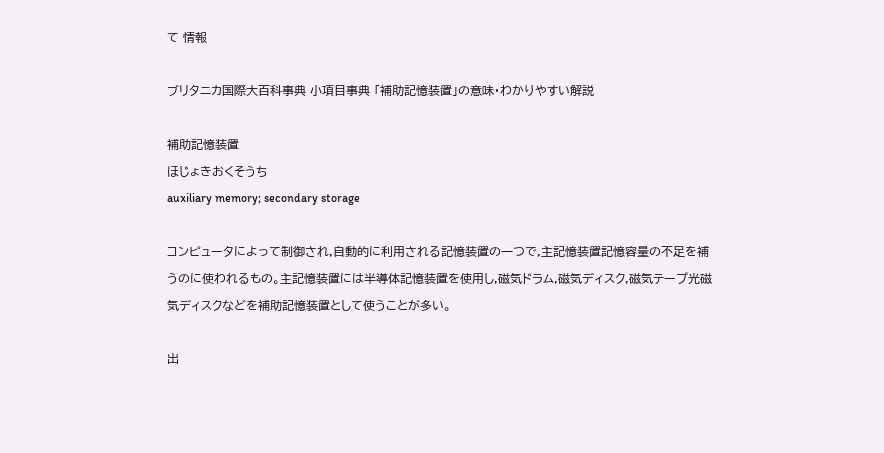て 情報

ブリタニカ国際大百科事典 小項目事典 「補助記憶装置」の意味・わかりやすい解説

補助記憶装置
ほじょきおくそうち
auxiliary memory; secondary storage

コンピュータによって制御され,自動的に利用される記憶装置の一つで,主記憶装置記憶容量の不足を補うのに使われるもの。主記憶装置には半導体記憶装置を使用し,磁気ドラム,磁気ディスク,磁気テープ光磁気ディスクなどを補助記憶装置として使うことが多い。

出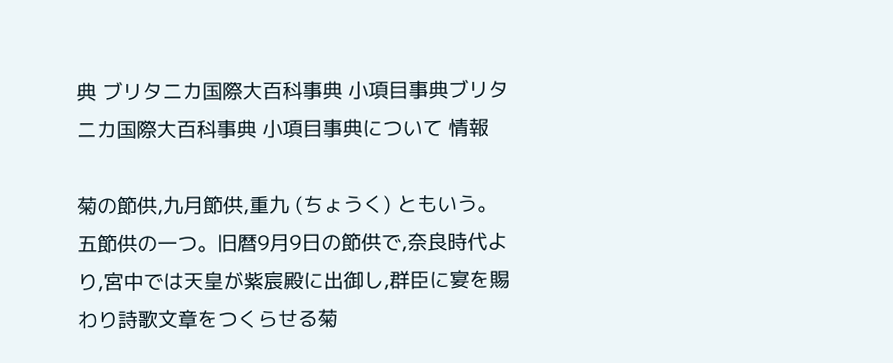典 ブリタニカ国際大百科事典 小項目事典ブリタニカ国際大百科事典 小項目事典について 情報

菊の節供,九月節供,重九 (ちょうく) ともいう。五節供の一つ。旧暦9月9日の節供で,奈良時代より,宮中では天皇が紫宸殿に出御し,群臣に宴を賜わり詩歌文章をつくらせる菊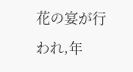花の宴が行われ,年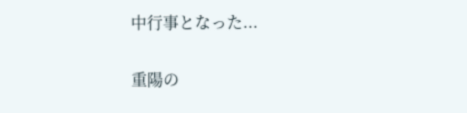中行事となった...

重陽の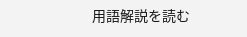用語解説を読む